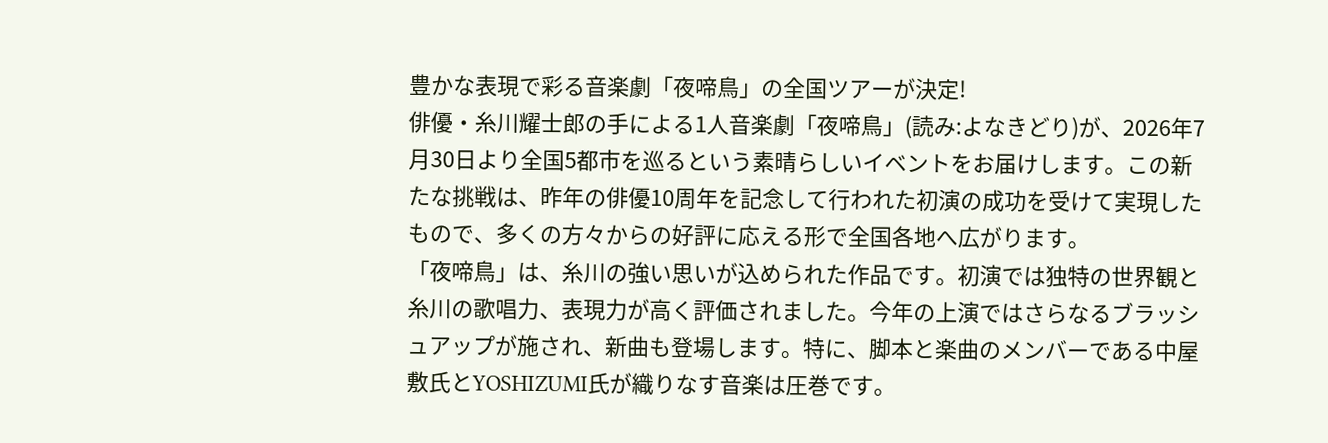豊かな表現で彩る音楽劇「夜啼鳥」の全国ツアーが決定!
俳優・糸川耀士郎の手による1人音楽劇「夜啼鳥」(読み:よなきどり)が、2026年7月30日より全国5都市を巡るという素晴らしいイベントをお届けします。この新たな挑戦は、昨年の俳優10周年を記念して行われた初演の成功を受けて実現したもので、多くの方々からの好評に応える形で全国各地へ広がります。
「夜啼鳥」は、糸川の強い思いが込められた作品です。初演では独特の世界観と糸川の歌唱力、表現力が高く評価されました。今年の上演ではさらなるブラッシュアップが施され、新曲も登場します。特に、脚本と楽曲のメンバーである中屋敷氏とYOSHIZUMI氏が織りなす音楽は圧巻です。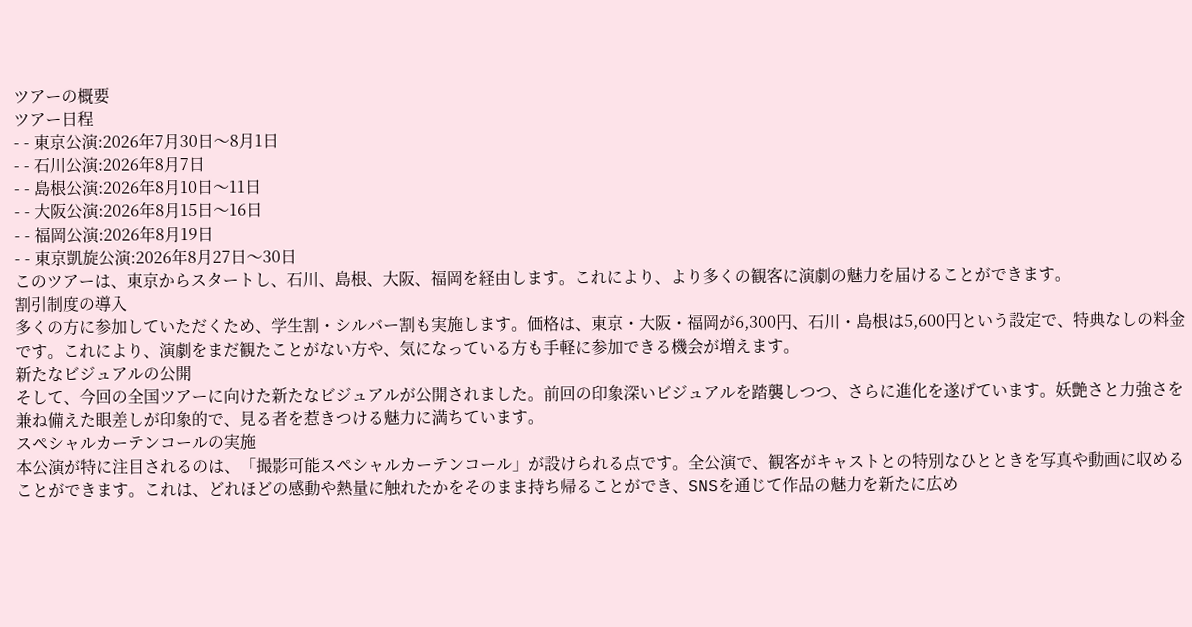ツアーの概要
ツアー日程
- - 東京公演:2026年7月30日〜8月1日
- - 石川公演:2026年8月7日
- - 島根公演:2026年8月10日〜11日
- - 大阪公演:2026年8月15日〜16日
- - 福岡公演:2026年8月19日
- - 東京凱旋公演:2026年8月27日〜30日
このツアーは、東京からスタートし、石川、島根、大阪、福岡を経由します。これにより、より多くの観客に演劇の魅力を届けることができます。
割引制度の導入
多くの方に参加していただくため、学生割・シルバー割も実施します。価格は、東京・大阪・福岡が6,300円、石川・島根は5,600円という設定で、特典なしの料金です。これにより、演劇をまだ観たことがない方や、気になっている方も手軽に参加できる機会が増えます。
新たなビジュアルの公開
そして、今回の全国ツアーに向けた新たなビジュアルが公開されました。前回の印象深いビジュアルを踏襲しつつ、さらに進化を遂げています。妖艶さと力強さを兼ね備えた眼差しが印象的で、見る者を惹きつける魅力に満ちています。
スペシャルカーテンコールの実施
本公演が特に注目されるのは、「撮影可能スペシャルカーテンコール」が設けられる点です。全公演で、観客がキャストとの特別なひとときを写真や動画に収めることができます。これは、どれほどの感動や熱量に触れたかをそのまま持ち帰ることができ、SNSを通じて作品の魅力を新たに広め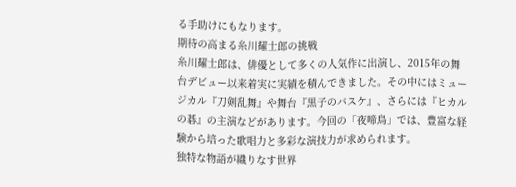る手助けにもなります。
期待の高まる糸川耀士郎の挑戦
糸川耀士郎は、俳優として多くの人気作に出演し、2015年の舞台デビュー以来着実に実績を積んできました。その中にはミュージカル『刀剣乱舞』や舞台『黒子のバスケ』、さらには『ヒカルの碁』の主演などがあります。今回の「夜啼鳥」では、豊富な経験から培った歌唱力と多彩な演技力が求められます。
独特な物語が織りなす世界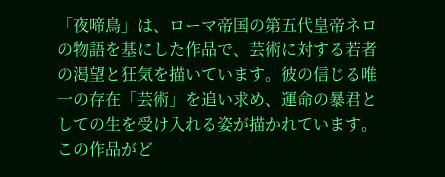「夜啼鳥」は、ローマ帝国の第五代皇帝ネロの物語を基にした作品で、芸術に対する若者の渇望と狂気を描いています。彼の信じる唯一の存在「芸術」を追い求め、運命の暴君としての生を受け入れる姿が描かれています。この作品がど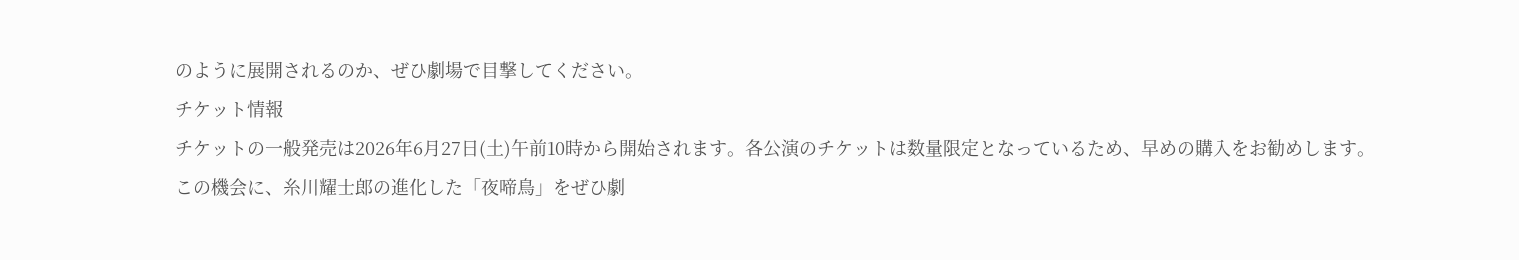のように展開されるのか、ぜひ劇場で目撃してください。
チケット情報
チケットの一般発売は2026年6月27日(土)午前10時から開始されます。各公演のチケットは数量限定となっているため、早めの購入をお勧めします。
この機会に、糸川耀士郎の進化した「夜啼鳥」をぜひ劇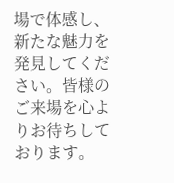場で体感し、新たな魅力を発見してください。皆様のご来場を心よりお待ちしております。